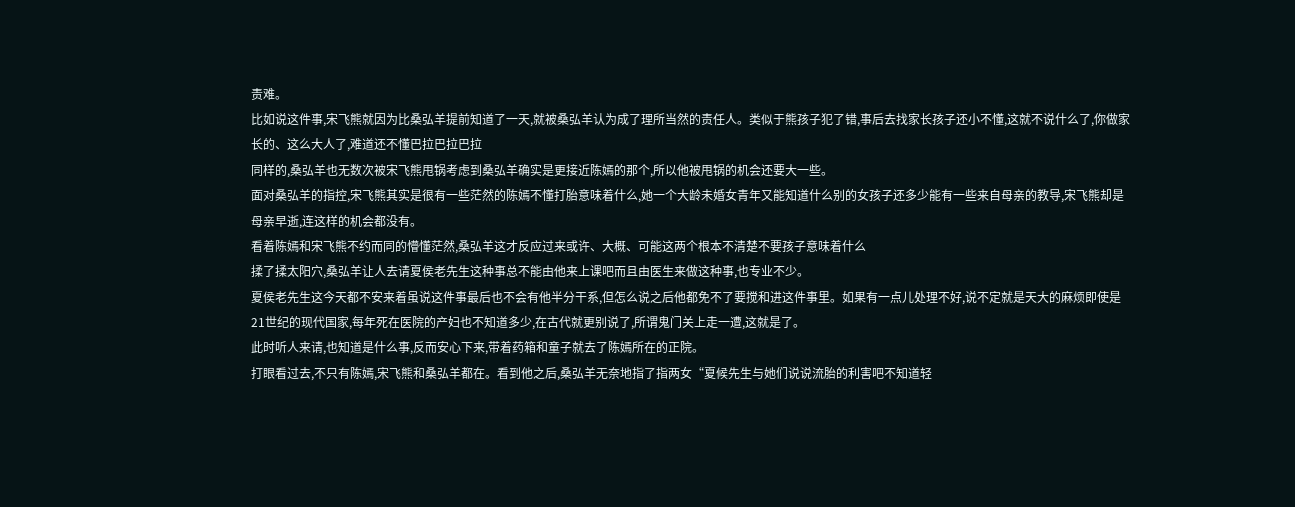责难。
比如说这件事,宋飞熊就因为比桑弘羊提前知道了一天,就被桑弘羊认为成了理所当然的责任人。类似于熊孩子犯了错,事后去找家长孩子还小不懂,这就不说什么了,你做家长的、这么大人了,难道还不懂巴拉巴拉巴拉
同样的,桑弘羊也无数次被宋飞熊甩锅考虑到桑弘羊确实是更接近陈嫣的那个,所以他被甩锅的机会还要大一些。
面对桑弘羊的指控,宋飞熊其实是很有一些茫然的陈嫣不懂打胎意味着什么,她一个大龄未婚女青年又能知道什么别的女孩子还多少能有一些来自母亲的教导,宋飞熊却是母亲早逝,连这样的机会都没有。
看着陈嫣和宋飞熊不约而同的懵懂茫然,桑弘羊这才反应过来或许、大概、可能这两个根本不清楚不要孩子意味着什么
揉了揉太阳穴,桑弘羊让人去请夏侯老先生这种事总不能由他来上课吧而且由医生来做这种事,也专业不少。
夏侯老先生这今天都不安来着虽说这件事最后也不会有他半分干系,但怎么说之后他都免不了要搅和进这件事里。如果有一点儿处理不好,说不定就是天大的麻烦即使是21世纪的现代国家,每年死在医院的产妇也不知道多少,在古代就更别说了,所谓鬼门关上走一遭,这就是了。
此时听人来请,也知道是什么事,反而安心下来,带着药箱和童子就去了陈嫣所在的正院。
打眼看过去,不只有陈嫣,宋飞熊和桑弘羊都在。看到他之后,桑弘羊无奈地指了指两女“夏候先生与她们说说流胎的利害吧不知道轻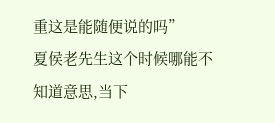重这是能随便说的吗”
夏侯老先生这个时候哪能不知道意思,当下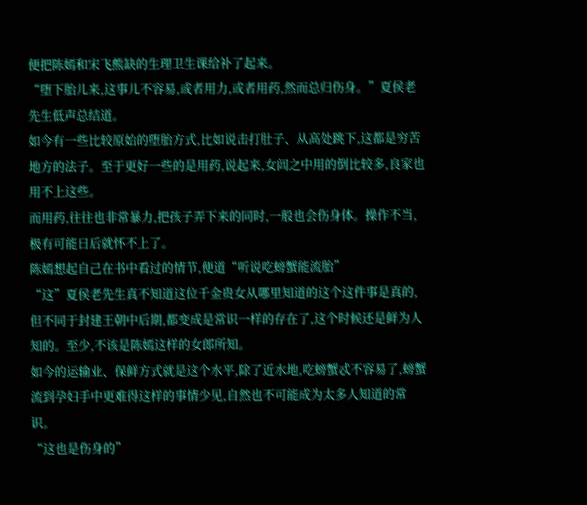便把陈嫣和宋飞熊缺的生理卫生课给补了起来。
“堕下胎儿来,这事儿不容易,或者用力,或者用药,然而总归伤身。”夏侯老先生低声总结道。
如今有一些比较原始的堕胎方式,比如说击打肚子、从高处跳下,这都是穷苦地方的法子。至于更好一些的是用药,说起来,女闾之中用的倒比较多,良家也用不上这些。
而用药,往往也非常暴力,把孩子弄下来的同时,一般也会伤身体。操作不当,极有可能日后就怀不上了。
陈嫣想起自己在书中看过的情节,便道“听说吃螃蟹能流胎”
“这”夏侯老先生真不知道这位千金贵女从哪里知道的这个这件事是真的,但不同于封建王朝中后期,都变成是常识一样的存在了,这个时候还是鲜为人知的。至少,不该是陈嫣这样的女郎所知。
如今的运输业、保鲜方式就是这个水平,除了近水地,吃螃蟹忒不容易了,螃蟹流到孕妇手中更难得这样的事情少见,自然也不可能成为太多人知道的常识。
“这也是伤身的”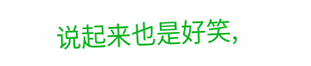说起来也是好笑,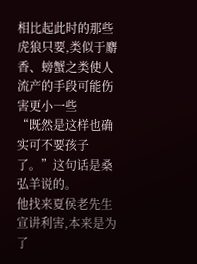相比起此时的那些虎狼只要,类似于麝香、螃蟹之类使人流产的手段可能伤害更小一些
“既然是这样也确实可不要孩子了。”这句话是桑弘羊说的。
他找来夏侯老先生宣讲利害,本来是为了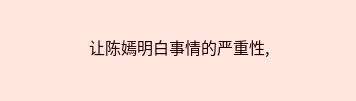让陈嫣明白事情的严重性,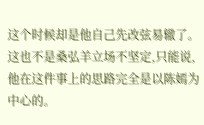这个时候却是他自己先改弦易辙了。这也不是桑弘羊立场不坚定,只能说,他在这件事上的思路完全是以陈嫣为中心的。